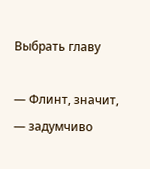Выбрать главу

— Флинт, значит, — задумчиво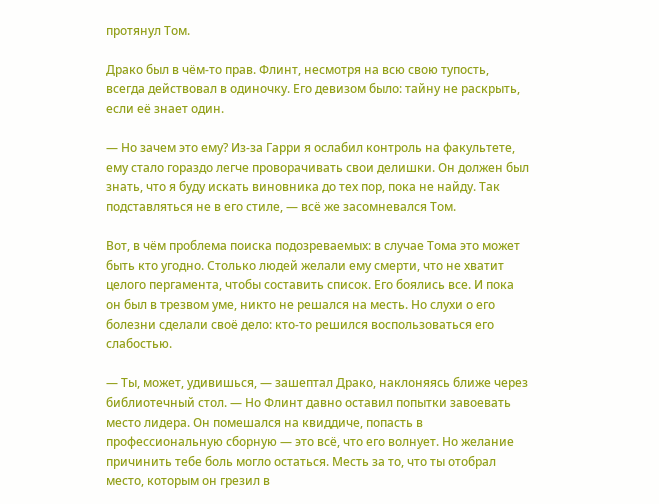протянул Том.

Драко был в чём-то прав. Флинт, несмотря на всю свою тупость, всегда действовал в одиночку. Его девизом было: тайну не раскрыть, если её знает один.

— Но зачем это ему? Из-за Гарри я ослабил контроль на факультете, ему стало гораздо легче проворачивать свои делишки. Он должен был знать, что я буду искать виновника до тех пор, пока не найду. Так подставляться не в его стиле, — всё же засомневался Том.

Вот, в чём проблема поиска подозреваемых: в случае Тома это может быть кто угодно. Столько людей желали ему смерти, что не хватит целого пергамента, чтобы составить список. Его боялись все. И пока он был в трезвом уме, никто не решался на месть. Но слухи о его болезни сделали своё дело: кто-то решился воспользоваться его слабостью.

— Ты, может, удивишься, — зашептал Драко, наклоняясь ближе через библиотечный стол. — Но Флинт давно оставил попытки завоевать место лидера. Он помешался на квиддиче, попасть в профессиональную сборную — это всё, что его волнует. Но желание причинить тебе боль могло остаться. Месть за то, что ты отобрал место, которым он грезил в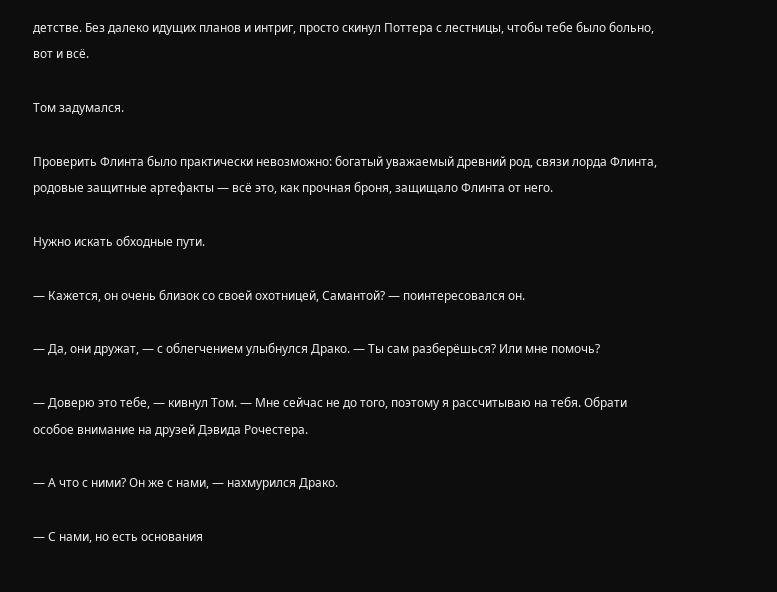детстве. Без далеко идущих планов и интриг, просто скинул Поттера с лестницы, чтобы тебе было больно, вот и всё.

Том задумался.

Проверить Флинта было практически невозможно: богатый уважаемый древний род, связи лорда Флинта, родовые защитные артефакты — всё это, как прочная броня, защищало Флинта от него.

Нужно искать обходные пути.

— Кажется, он очень близок со своей охотницей, Самантой? — поинтересовался он.

— Да, они дружат, — с облегчением улыбнулся Драко. — Ты сам разберёшься? Или мне помочь?

— Доверю это тебе, — кивнул Том. — Мне сейчас не до того, поэтому я рассчитываю на тебя. Обрати особое внимание на друзей Дэвида Рочестера.

— А что с ними? Он же с нами, — нахмурился Драко.

— С нами, но есть основания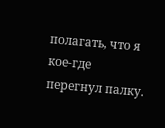полагать, что я кое-где перегнул палку.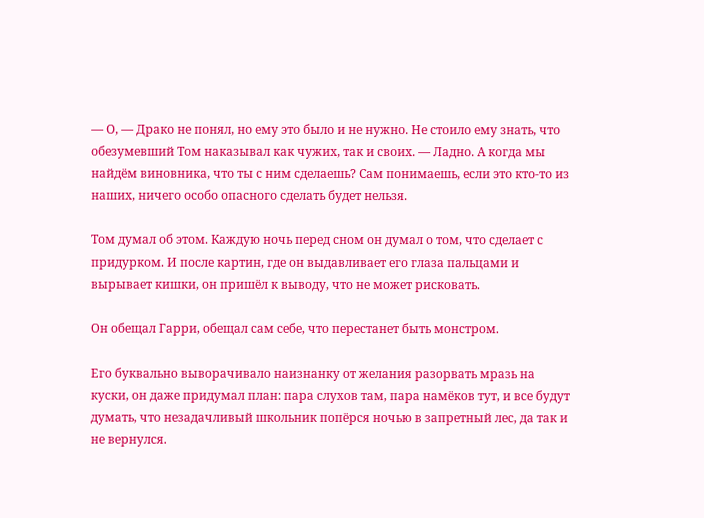— О, — Драко не понял, но ему это было и не нужно. Не стоило ему знать, что обезумевший Том наказывал как чужих, так и своих. — Ладно. А когда мы найдём виновника, что ты с ним сделаешь? Сам понимаешь, если это кто-то из наших, ничего особо опасного сделать будет нельзя.

Том думал об этом. Каждую ночь перед сном он думал о том, что сделает с придурком. И после картин, где он выдавливает его глаза пальцами и вырывает кишки, он пришёл к выводу, что не может рисковать.

Он обещал Гарри, обещал сам себе, что перестанет быть монстром.

Его буквально выворачивало наизнанку от желания разорвать мразь на куски, он даже придумал план: пара слухов там, пара намёков тут, и все будут думать, что незадачливый школьник попёрся ночью в запретный лес, да так и не вернулся.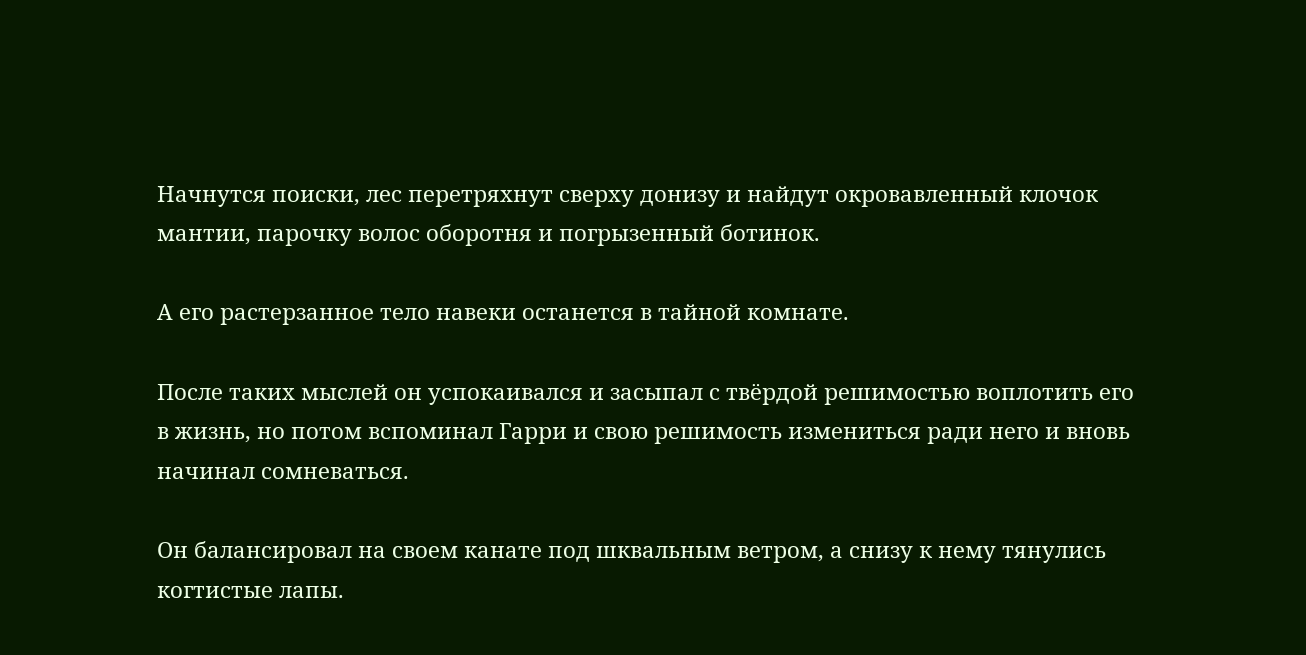Начнутся поиски, лес перетряхнут сверху донизу и найдут окровавленный клочок мантии, парочку волос оборотня и погрызенный ботинок.

А его растерзанное тело навеки останется в тайной комнате.

После таких мыслей он успокаивался и засыпал с твёрдой решимостью воплотить его в жизнь, но потом вспоминал Гарри и свою решимость измениться ради него и вновь начинал сомневаться.

Он балансировал на своем канате под шквальным ветром, а снизу к нему тянулись когтистые лапы.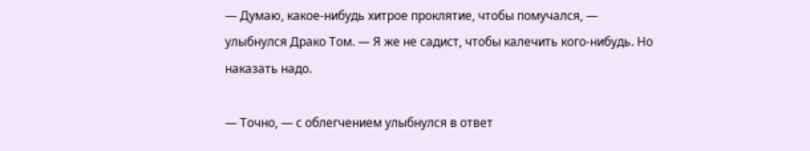— Думаю, какое-нибудь хитрое проклятие, чтобы помучался, — улыбнулся Драко Том. — Я же не садист, чтобы калечить кого-нибудь. Но наказать надо.

— Точно, — с облегчением улыбнулся в ответ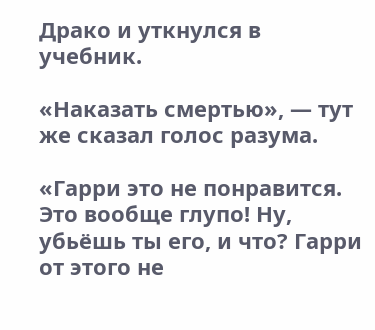Драко и уткнулся в учебник.

«Наказать смертью», — тут же сказал голос разума.

«Гарри это не понравится. Это вообще глупо! Ну, убьёшь ты его, и что? Гарри от этого не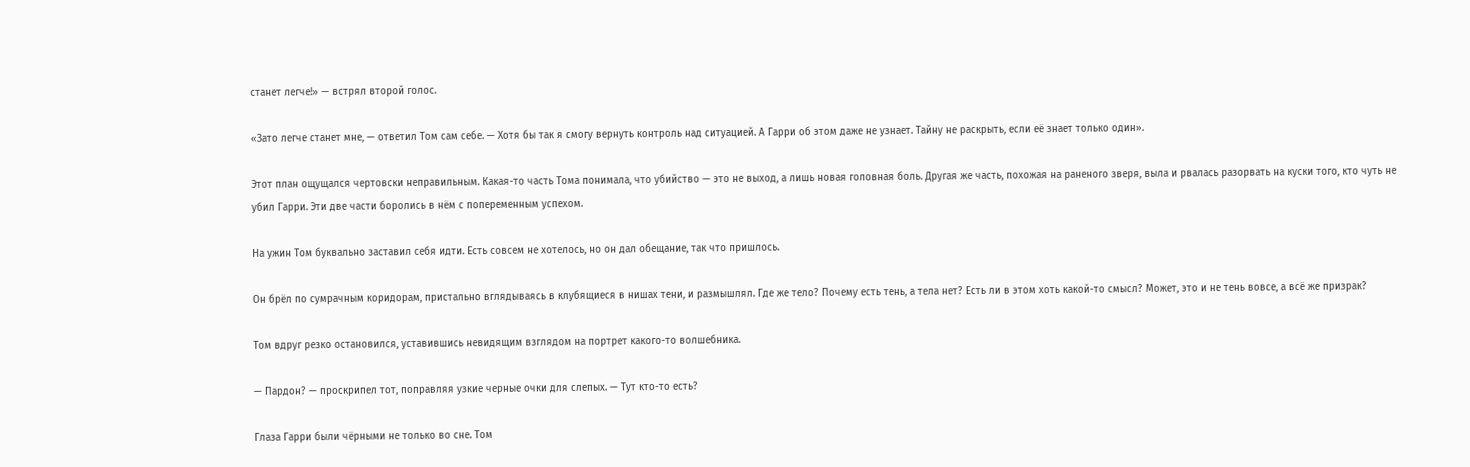станет легче!» — встрял второй голос.

«Зато легче станет мне, — ответил Том сам себе. — Хотя бы так я смогу вернуть контроль над ситуацией. А Гарри об этом даже не узнает. Тайну не раскрыть, если её знает только один».

Этот план ощущался чертовски неправильным. Какая-то часть Тома понимала, что убийство — это не выход, а лишь новая головная боль. Другая же часть, похожая на раненого зверя, выла и рвалась разорвать на куски того, кто чуть не убил Гарри. Эти две части боролись в нём с попеременным успехом.

На ужин Том буквально заставил себя идти. Есть совсем не хотелось, но он дал обещание, так что пришлось.

Он брёл по сумрачным коридорам, пристально вглядываясь в клубящиеся в нишах тени, и размышлял. Где же тело? Почему есть тень, а тела нет? Есть ли в этом хоть какой-то смысл? Может, это и не тень вовсе, а всё же призрак?

Том вдруг резко остановился, уставившись невидящим взглядом на портрет какого-то волшебника.

— Пардон? — проскрипел тот, поправляя узкие черные очки для слепых. — Тут кто-то есть?

Глаза Гарри были чёрными не только во сне. Том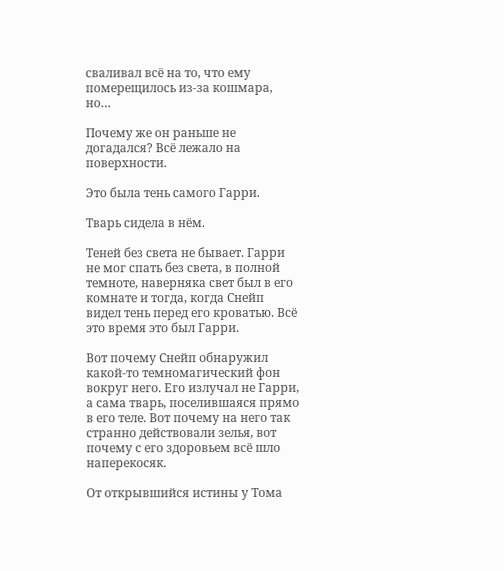сваливал всё на то, что ему померещилось из-за кошмара, но…

Почему же он раньше не догадался? Всё лежало на поверхности.

Это была тень самого Гарри.

Тварь сидела в нём.

Теней без света не бывает. Гарри не мог спать без света, в полной темноте, наверняка свет был в его комнате и тогда, когда Снейп видел тень перед его кроватью. Всё это время это был Гарри.

Вот почему Снейп обнаружил какой-то темномагический фон вокруг него. Его излучал не Гарри, а сама тварь, поселившаяся прямо в его теле. Вот почему на него так странно действовали зелья, вот почему с его здоровьем всё шло наперекосяк.

От открывшийся истины у Тома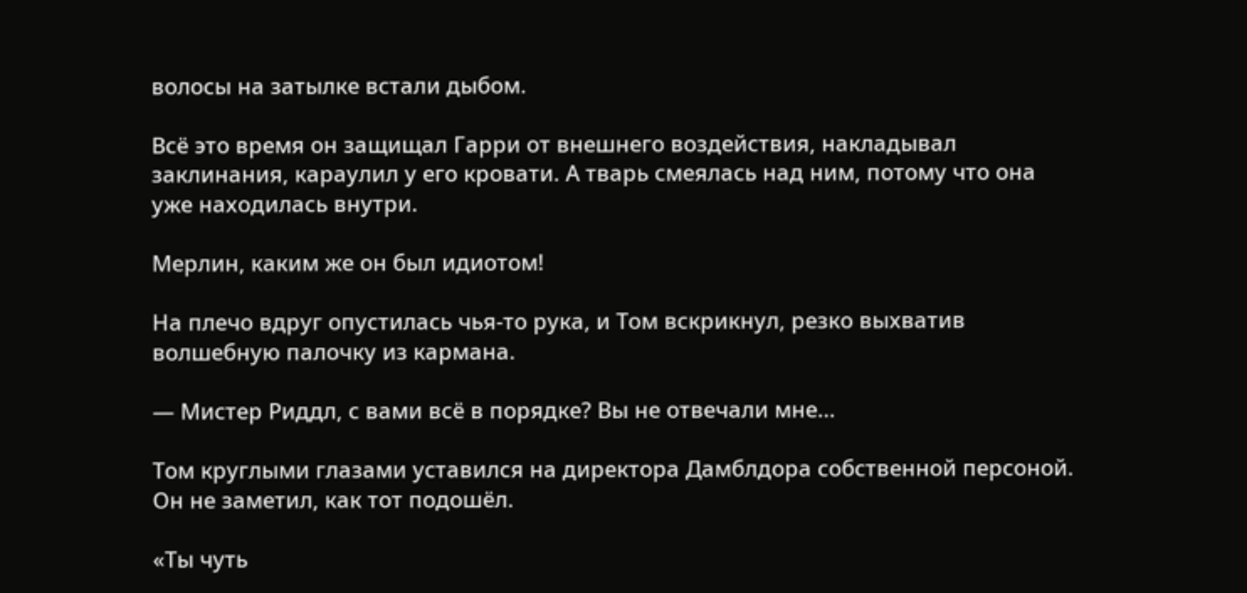волосы на затылке встали дыбом.

Всё это время он защищал Гарри от внешнего воздействия, накладывал заклинания, караулил у его кровати. А тварь смеялась над ним, потому что она уже находилась внутри.

Мерлин, каким же он был идиотом!

На плечо вдруг опустилась чья-то рука, и Том вскрикнул, резко выхватив волшебную палочку из кармана.

— Мистер Риддл, с вами всё в порядке? Вы не отвечали мне…

Том круглыми глазами уставился на директора Дамблдора собственной персоной. Он не заметил, как тот подошёл.

«Ты чуть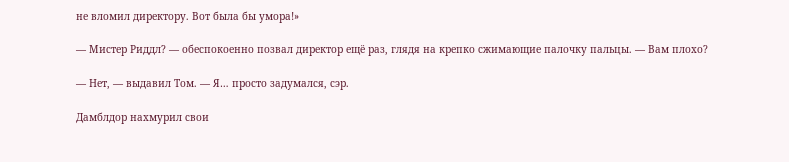не вломил директору. Вот была бы умора!»

— Мистер Риддл? — обеспокоенно позвал директор ещё раз, глядя на крепко сжимающие палочку пальцы. — Вам плохо?

— Нет, — выдавил Том. — Я… просто задумался, сэр.

Дамблдор нахмурил свои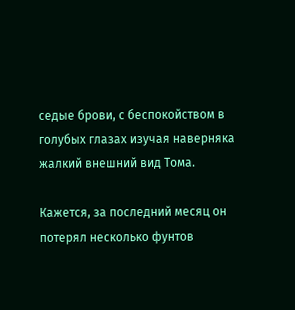седые брови, с беспокойством в голубых глазах изучая наверняка жалкий внешний вид Тома.

Кажется, за последний месяц он потерял несколько фунтов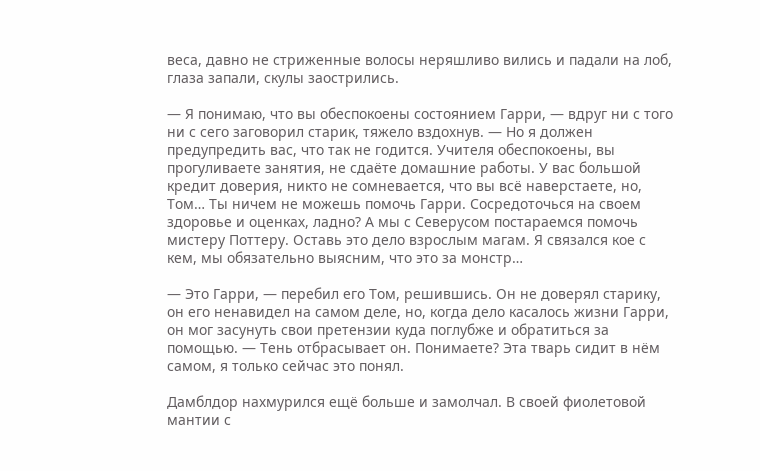веса, давно не стриженные волосы неряшливо вились и падали на лоб, глаза запали, скулы заострились.

— Я понимаю, что вы обеспокоены состоянием Гарри, — вдруг ни с того ни с сего заговорил старик, тяжело вздохнув. — Но я должен предупредить вас, что так не годится. Учителя обеспокоены, вы прогуливаете занятия, не сдаёте домашние работы. У вас большой кредит доверия, никто не сомневается, что вы всё наверстаете, но, Том… Ты ничем не можешь помочь Гарри. Сосредоточься на своем здоровье и оценках, ладно? А мы с Северусом постараемся помочь мистеру Поттеру. Оставь это дело взрослым магам. Я связался кое с кем, мы обязательно выясним, что это за монстр…

— Это Гарри, — перебил его Том, решившись. Он не доверял старику, он его ненавидел на самом деле, но, когда дело касалось жизни Гарри, он мог засунуть свои претензии куда поглубже и обратиться за помощью. — Тень отбрасывает он. Понимаете? Эта тварь сидит в нём самом, я только сейчас это понял.

Дамблдор нахмурился ещё больше и замолчал. В своей фиолетовой мантии с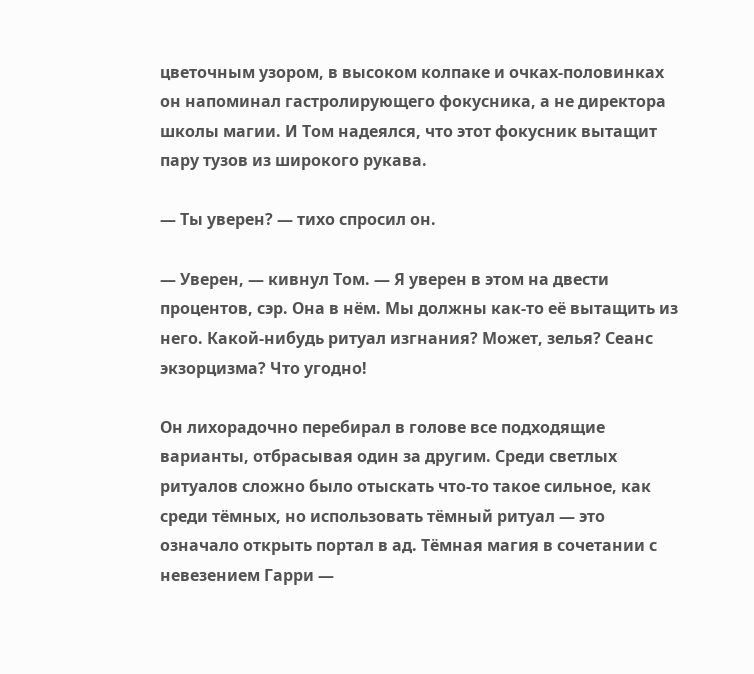цветочным узором, в высоком колпаке и очках-половинках он напоминал гастролирующего фокусника, а не директора школы магии. И Том надеялся, что этот фокусник вытащит пару тузов из широкого рукава.

— Ты уверен? — тихо спросил он.

— Уверен, — кивнул Том. — Я уверен в этом на двести процентов, сэр. Она в нём. Мы должны как-то её вытащить из него. Какой-нибудь ритуал изгнания? Может, зелья? Сеанс экзорцизма? Что угодно!

Он лихорадочно перебирал в голове все подходящие варианты, отбрасывая один за другим. Среди светлых ритуалов сложно было отыскать что-то такое сильное, как среди тёмных, но использовать тёмный ритуал — это означало открыть портал в ад. Тёмная магия в сочетании с невезением Гарри —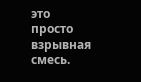это просто взрывная смесь.